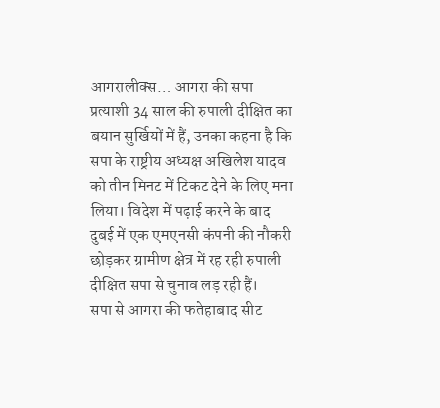आगरालीक्स… आगरा की सपा प्रत्याशी 34 साल की रुपाली दीक्षित का बयान सुर्खियों में हैं, उनका कहना है कि सपा के राष्ट्रीय अध्यक्ष अखिलेश यादव को तीन मिनट में टिकट देने के लिए मना लिया। विदेश में पढ़ाई करने के बाद दुबई में एक एमएनसी कंपनी की नौकरी छोड़कर ग्रामीण क्षेत्र में रह रही रुपाली दीक्षित सपा से चुनाव लड़ रही हैं।
सपा से आगरा की फतेहाबाद सीट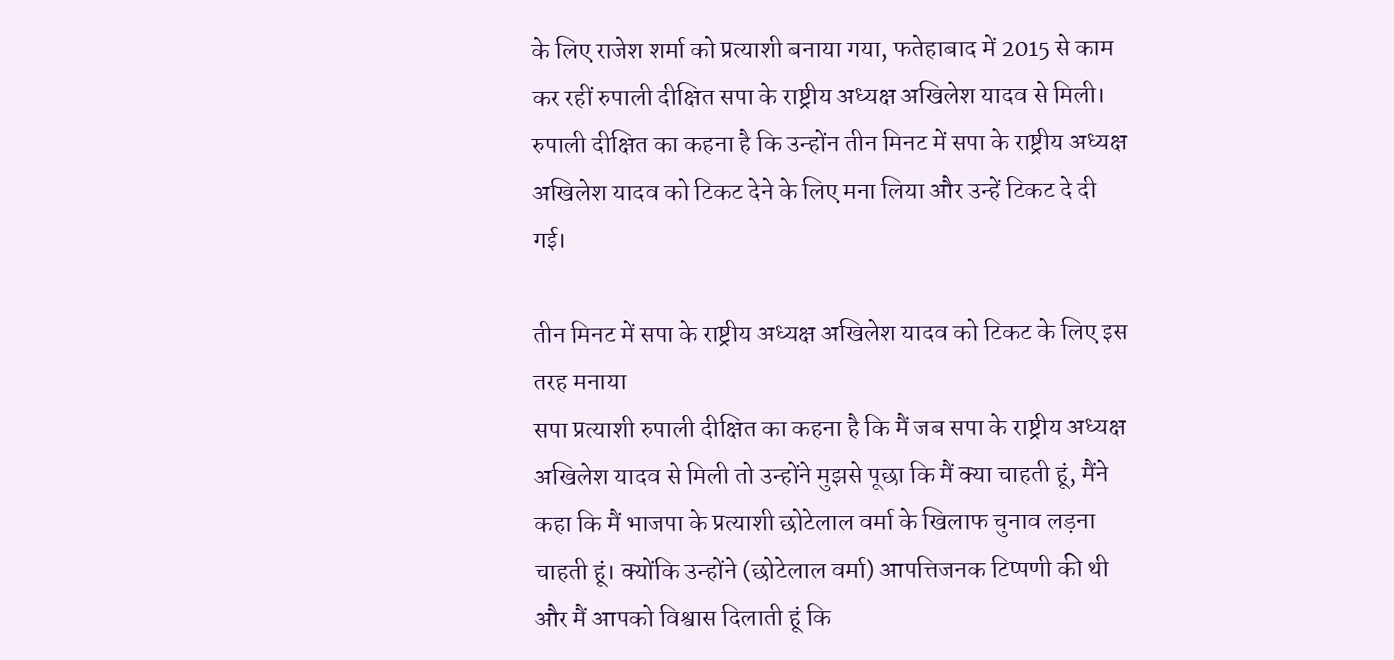के लिए राजेश शर्मा को प्रत्याशी बनाया गया, फतेहाबाद में 2015 से काम कर रहीं रुपाली दीक्षित सपा के राष्ट्रीय अध्यक्ष अखिलेश यादव से मिली। रुपाली दीक्षित का कहना है कि उन्होंन तीन मिनट में सपा के राष्ट्रीय अध्यक्ष अखिलेश यादव को टिकट देने के लिए मना लिया और उन्हें टिकट दे दी गई।

तीन मिनट में सपा के राष्ट्रीय अध्यक्ष अखिलेश यादव को टिकट के लिए इस तरह मनाया
सपा प्रत्याशी रुपाली दीक्षित का कहना है कि मैं जब सपा के राष्ट्रीय अध्यक्ष अखिलेश यादव से मिली तो उन्होंने मुझसे पूछा कि मैं क्या चाहती हूं, मैंने कहा कि मैं भाजपा के प्रत्याशी छोटेलाल वर्मा के खिलाफ चुनाव लड़ना चाहती हूं। क्योंकि उन्होंने (छोटेलाल वर्मा) आपत्तिजनक टिप्पणी की थी और मैं आपको विश्वास दिलाती हूं कि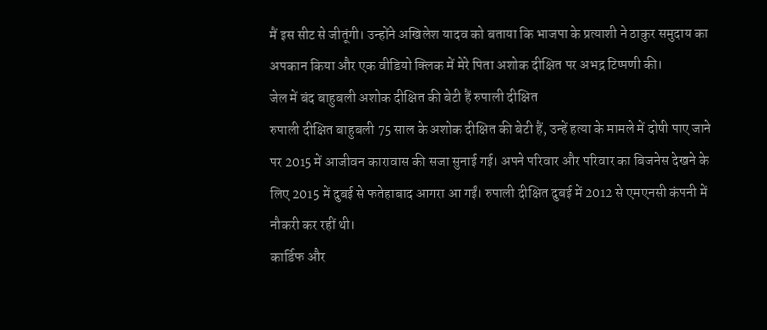मैं इस सीट से जीतूंगी। उन्होंने अखिलेश यादव को बताया कि भाजपा के प्रत्याशी ने ठाकुर समुदाय का अपकान किया और एक वीडियो क्लिक में मेरे पिता अशोक दीक्षित पर अभद्र टिप्पणी की।
जेल में बंद बाहुबली अशोक दीक्षित की बेटी हैं रुपाली दीक्षित
रुपाली दीक्षित बाहुबली 75 साल के अशोक दीक्षित की बेटी हैं, उन्हें हत्या के मामले में दोषी पाए जाने पर 2015 में आजीवन कारावास की सजा सुनाई गई। अपने परिवार और परिवार का बिजनेस देखने के लिए 2015 में दुबई से फतेहाबाद आगरा आ गईं। रुपाली दीक्षित दुबई में 2012 से एमएनसी कंपनी में नौकरी कर रहीं थी।
कार्डिफ और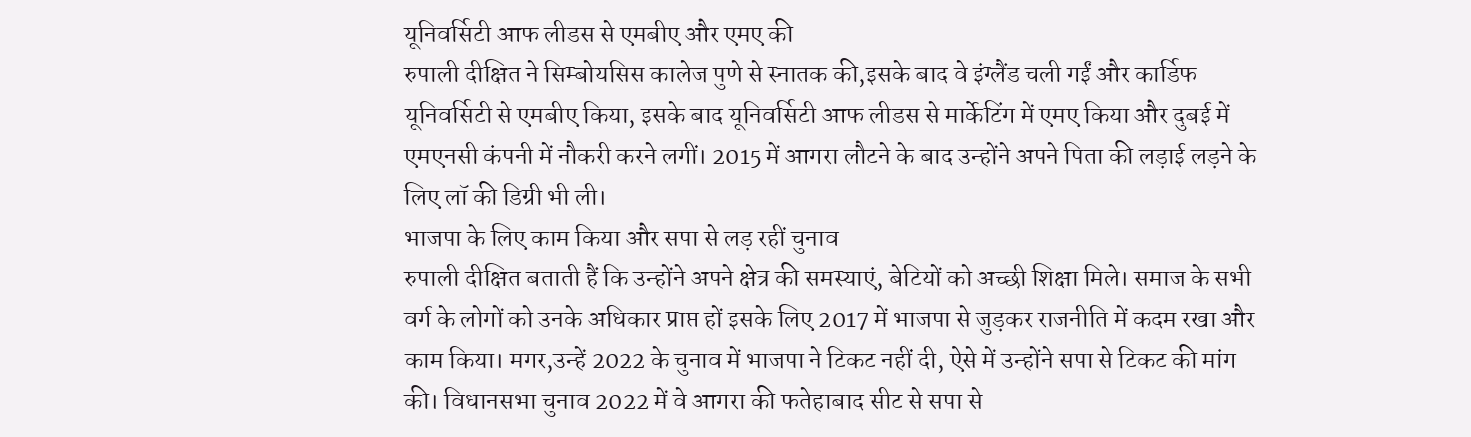यूनिवर्सिटी आफ लीडस से एमबीए और एमए की
रुपाली दीक्षित ने सिम्बोयसिस कालेज पुणे से स्नातक की,इसके बाद वे इंग्लैंड चली गईं और कार्डिफ यूनिवर्सिटी से एमबीए किया, इसके बाद यूनिवर्सिटी आफ लीडस से मार्केटिंग में एमए किया और दुबई में एमएनसी कंपनी में नौकरी करने लगीं। 2015 में आगरा लौटने के बाद उन्होंने अपने पिता की लड़ाई लड़ने के लिए लॉ की डिग्री भी ली।
भाजपा के लिए काम किया और सपा से लड़ रहीं चुनाव
रुपाली दीक्षित बताती हैं कि उन्होंने अपने क्षेत्र की समस्याएं, बेटियों को अच्छी शिक्षा मिले। समाज के सभी वर्ग के लोगों को उनके अधिकार प्राप्त हों इसके लिए 2017 में भाजपा से जुड़कर राजनीति में कदम रखा और काम किया। मगर,उन्हें 2022 के चुनाव में भाजपा ने टिकट नहीं दी, ऐसे में उन्होंने सपा से टिकट की मांग की। विधानसभा चुनाव 2022 में वे आगरा की फतेहाबाद सीट से सपा से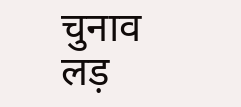चुनाव लड़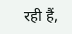रही हैं,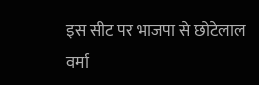इस सीट पर भाजपा से छोटेलाल वर्मा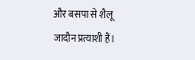और बसपा से शैलू जादौन प्रत्याशी हैं।